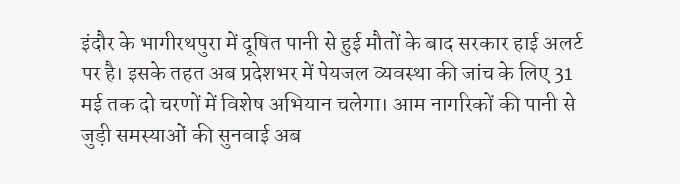इंदौर के भागीरथपुरा में दूषित पानी से हुई मौतों के बाद सरकार हाई अलर्ट पर है। इसके तहत अब प्रदेशभर में पेयजल व्यवस्था की जांच के लिए 31 मई तक दो चरणों में विशेष अभियान चलेगा। आम नागरिकों की पानी से जुड़ी समस्याओं की सुनवाई अब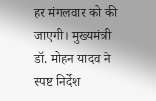हर मंगलवार को की जाएगी। मुख्यमंत्री डॉ. मोहन यादव ने स्पष्ट निर्देश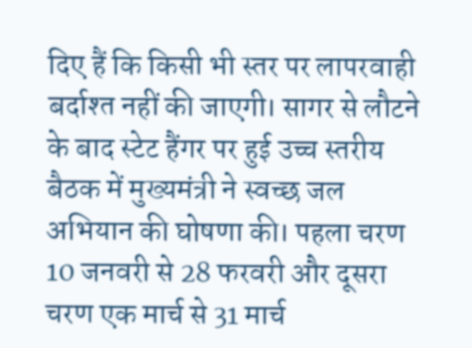दिए हैं कि किसी भी स्तर पर लापरवाही बर्दाश्त नहीं की जाएगी। सागर से लौटने के बाद स्टेट हैंगर पर हुई उच्च स्तरीय बैठक में मुख्यमंत्री ने स्वच्छ जल अभियान की घोषणा की। पहला चरण 10 जनवरी से 28 फरवरी और दूसरा चरण एक मार्च से 31 मार्च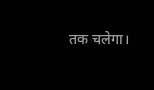तक चलेगा।